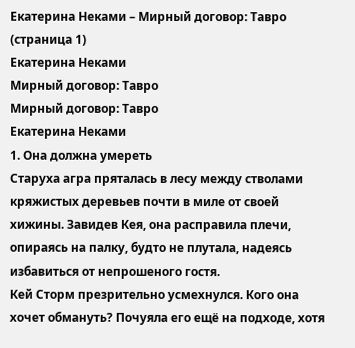Екатерина Неками – Мирный договор: Тавро (страница 1)
Екатерина Неками
Мирный договор: Тавро
Мирный договор: Тавро
Екатерина Неками
1. Она должна умереть
Старуха агра пряталась в лесу между стволами кряжистых деревьев почти в миле от своей хижины. Завидев Кея, она расправила плечи, опираясь на палку, будто не плутала, надеясь избавиться от непрошеного гостя.
Кей Сторм презрительно усмехнулся. Кого она хочет обмануть? Почуяла его ещё на подходе, хотя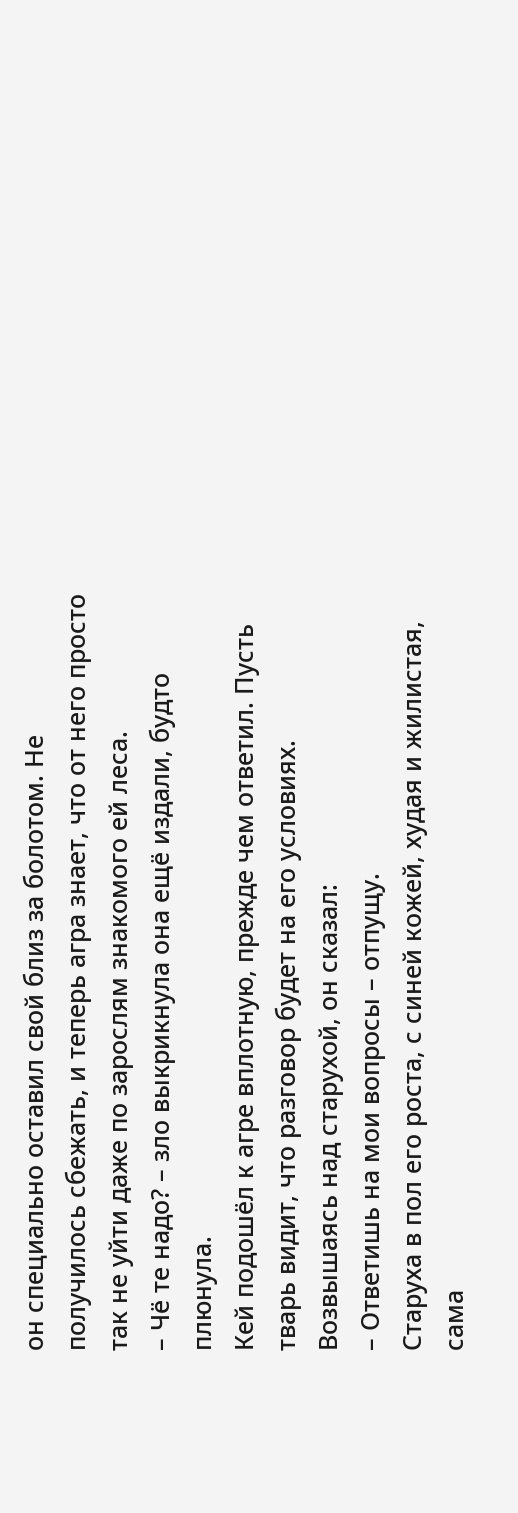он специально оставил свой близ за болотом. Не получилось сбежать, и теперь агра знает, что от него просто так не уйти даже по зарослям знакомого ей леса.
– Чё те надо? – зло выкрикнула она ещё издали, будто плюнула.
Кей подошёл к агре вплотную, прежде чем ответил. Пусть тварь видит, что разговор будет на его условиях. Возвышаясь над старухой, он сказал:
– Ответишь на мои вопросы – отпущу.
Старуха в пол его роста, с синей кожей, худая и жилистая, сама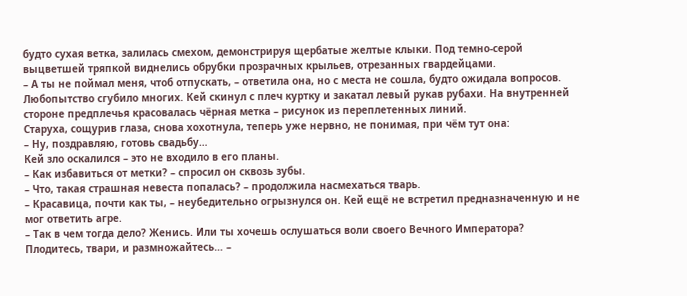будто сухая ветка, залилась смехом, демонстрируя щербатые желтые клыки. Под темно-серой выцветшей тряпкой виднелись обрубки прозрачных крыльев, отрезанных гвардейцами.
– А ты не поймал меня, чтоб отпускать, – ответила она, но с места не сошла, будто ожидала вопросов.
Любопытство сгубило многих. Кей скинул с плеч куртку и закатал левый рукав рубахи. На внутренней стороне предплечья красовалась чёрная метка – рисунок из переплетенных линий.
Старуха, сощурив глаза, снова хохотнула, теперь уже нервно, не понимая, при чём тут она:
– Ну, поздравляю, готовь свадьбу…
Кей зло оскалился – это не входило в его планы.
– Как избавиться от метки? – спросил он сквозь зубы.
– Что, такая страшная невеста попалась? – продолжила насмехаться тварь.
– Красавица, почти как ты, – неубедительно огрызнулся он. Кей ещё не встретил предназначенную и не мог ответить агре.
– Так в чем тогда дело? Женись. Или ты хочешь ослушаться воли своего Вечного Императора? Плодитесь, твари, и размножайтесь… –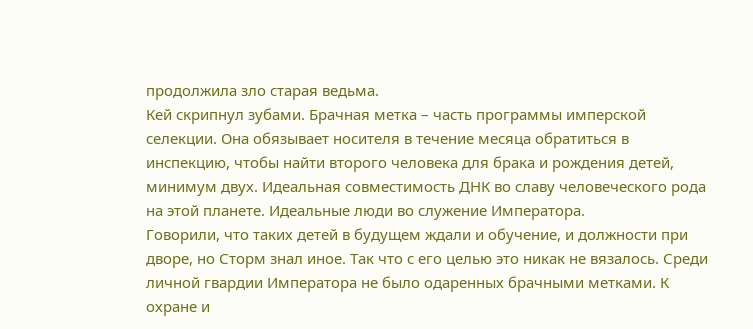продолжила зло старая ведьма.
Кей скрипнул зубами. Брачная метка – часть программы имперской селекции. Она обязывает носителя в течение месяца обратиться в инспекцию, чтобы найти второго человека для брака и рождения детей, минимум двух. Идеальная совместимость ДНК во славу человеческого рода на этой планете. Идеальные люди во служение Императора.
Говорили, что таких детей в будущем ждали и обучение, и должности при дворе, но Сторм знал иное. Так что с его целью это никак не вязалось. Среди личной гвардии Императора не было одаренных брачными метками. К охране и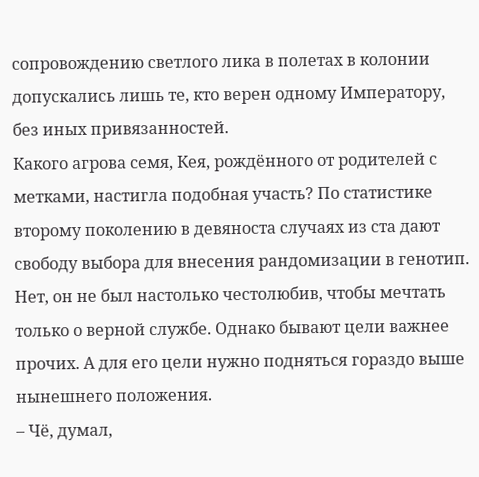сопровождению светлого лика в полетах в колонии допускались лишь те, кто верен одному Императору, без иных привязанностей.
Какого агрова семя, Кея, рождённого от родителей с метками, настигла подобная участь? По статистике второму поколению в девяноста случаях из ста дают свободу выбора для внесения рандомизации в генотип.
Нет, он не был настолько честолюбив, чтобы мечтать только о верной службе. Однако бывают цели важнее прочих. А для его цели нужно подняться гораздо выше нынешнего положения.
– Чё, думал,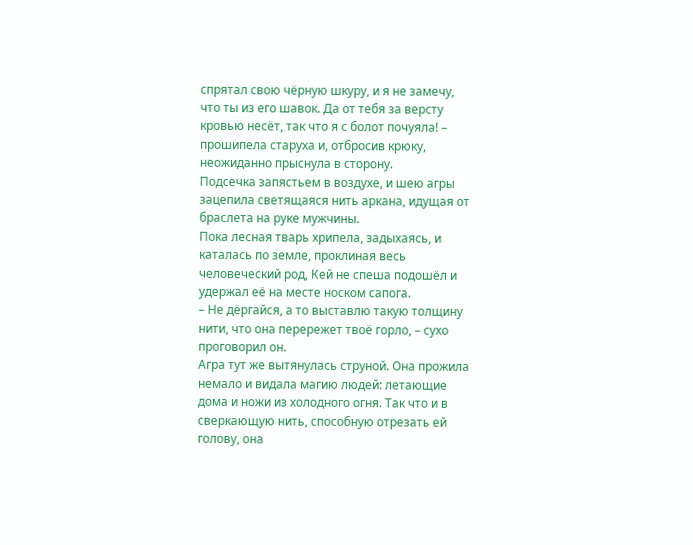спрятал свою чёрную шкуру, и я не замечу, что ты из его шавок. Да от тебя за версту кровью несёт, так что я с болот почуяла! – прошипела старуха и, отбросив крюку, неожиданно прыснула в сторону.
Подсечка запястьем в воздухе, и шею агры зацепила светящаяся нить аркана, идущая от браслета на руке мужчины.
Пока лесная тварь хрипела, задыхаясь, и каталась по земле, проклиная весь человеческий род, Кей не спеша подошёл и удержал её на месте носком сапога.
– Не дёргайся, а то выставлю такую толщину нити, что она перережет твоё горло, – сухо проговорил он.
Агра тут же вытянулась струной. Она прожила немало и видала магию людей: летающие дома и ножи из холодного огня. Так что и в сверкающую нить, способную отрезать ей голову, она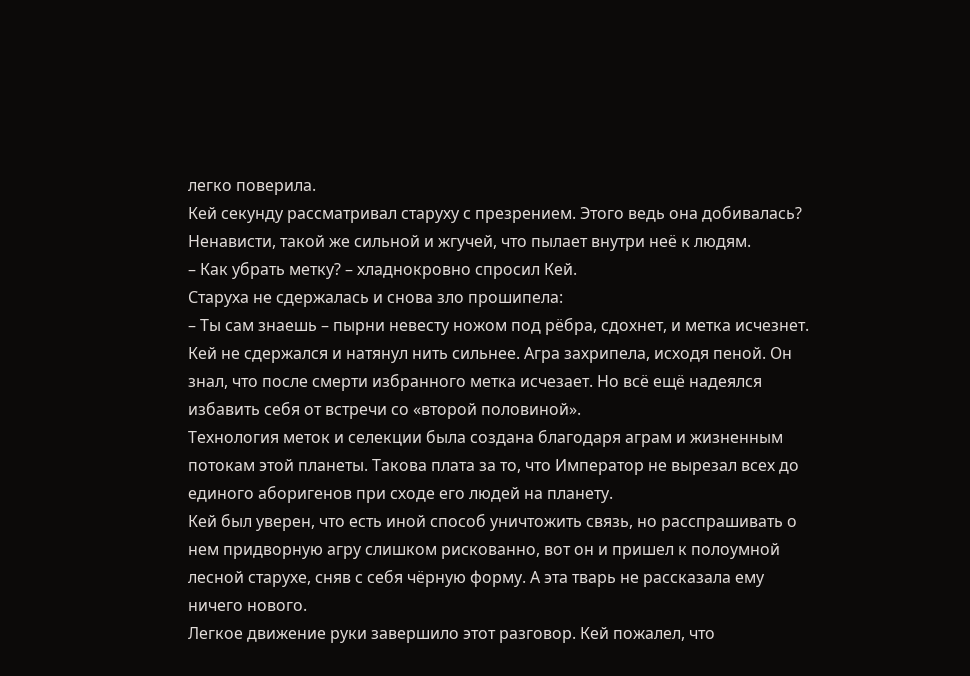легко поверила.
Кей секунду рассматривал старуху с презрением. Этого ведь она добивалась? Ненависти, такой же сильной и жгучей, что пылает внутри неё к людям.
– Как убрать метку? – хладнокровно спросил Кей.
Старуха не сдержалась и снова зло прошипела:
– Ты сам знаешь – пырни невесту ножом под рёбра, сдохнет, и метка исчезнет.
Кей не сдержался и натянул нить сильнее. Агра захрипела, исходя пеной. Он знал, что после смерти избранного метка исчезает. Но всё ещё надеялся избавить себя от встречи со «второй половиной».
Технология меток и селекции была создана благодаря аграм и жизненным потокам этой планеты. Такова плата за то, что Император не вырезал всех до единого аборигенов при сходе его людей на планету.
Кей был уверен, что есть иной способ уничтожить связь, но расспрашивать о нем придворную агру слишком рискованно, вот он и пришел к полоумной лесной старухе, сняв с себя чёрную форму. А эта тварь не рассказала ему ничего нового.
Легкое движение руки завершило этот разговор. Кей пожалел, что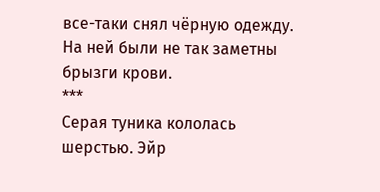все-таки снял чёрную одежду. На ней были не так заметны брызги крови.
***
Серая туника кололась шерстью. Эйр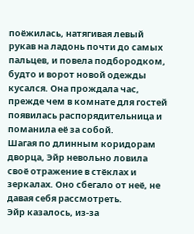поёжилась, натягивая левый рукав на ладонь почти до самых пальцев, и повела подбородком, будто и ворот новой одежды кусался. Она прождала час, прежде чем в комнате для гостей появилась распорядительница и поманила её за собой.
Шагая по длинным коридорам дворца, Эйр невольно ловила своё отражение в стёклах и зеркалах. Оно сбегало от неё, не давая себя рассмотреть.
Эйр казалось, из-за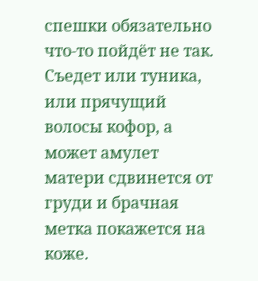спешки обязательно что-то пойдёт не так. Съедет или туника, или прячущий волосы кофор, а может амулет матери сдвинется от груди и брачная метка покажется на коже.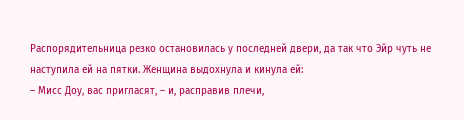Распорядительница резко остановилась у последней двери, да так что Эйр чуть не наступила ей на пятки. Женщина выдохнула и кинула ей:
– Мисс Доу, вас пригласят, – и, расправив плечи,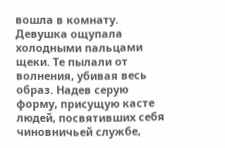вошла в комнату.
Девушка ощупала холодными пальцами щеки. Те пылали от волнения, убивая весь образ. Надев серую форму, присущую касте людей, посвятивших себя чиновничьей службе,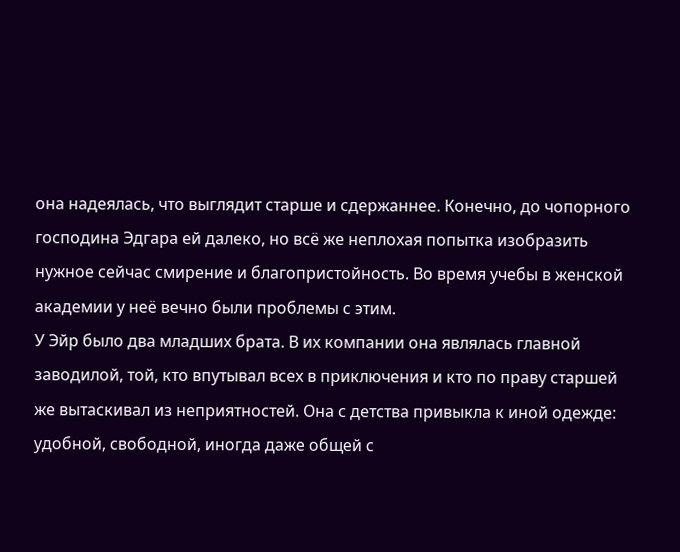она надеялась, что выглядит старше и сдержаннее. Конечно, до чопорного господина Эдгара ей далеко, но всё же неплохая попытка изобразить нужное сейчас смирение и благопристойность. Во время учебы в женской академии у неё вечно были проблемы с этим.
У Эйр было два младших брата. В их компании она являлась главной заводилой, той, кто впутывал всех в приключения и кто по праву старшей же вытаскивал из неприятностей. Она с детства привыкла к иной одежде: удобной, свободной, иногда даже общей с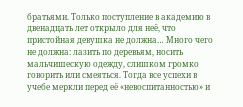братьями. Только поступление в академию в двенадцать лет открыло для неё, что пристойная девушка не должна… Много чего не должна: лазить по деревьям, носить мальчишескую одежду, слишком громко говорить или смеяться. Тогда все успехи в учебе меркли перед её «невоспитанностью» и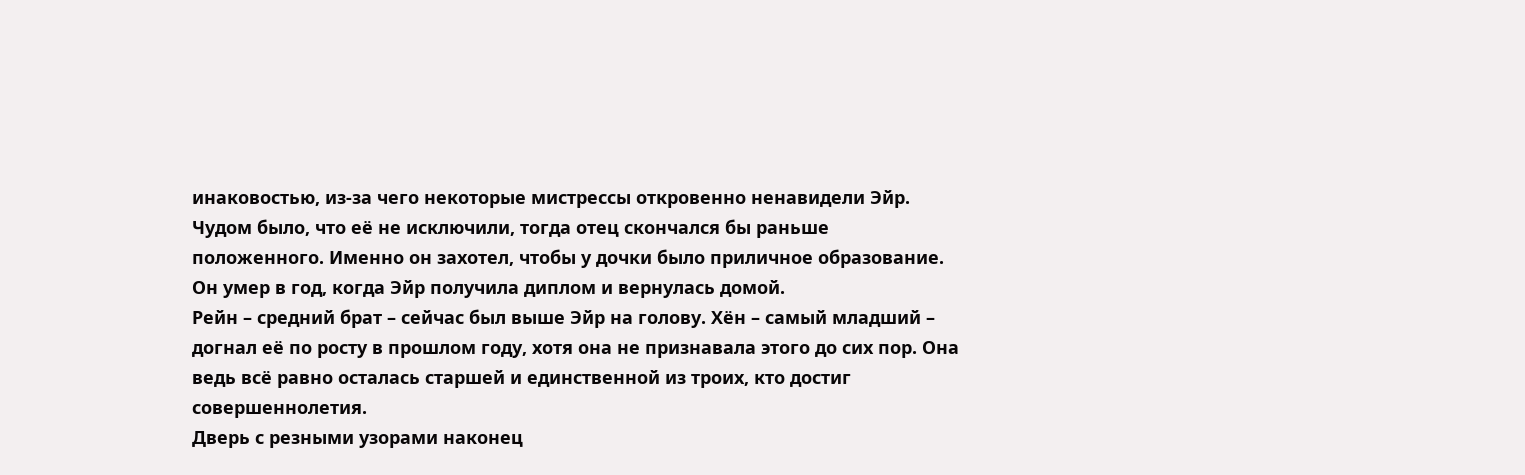инаковостью, из-за чего некоторые мистрессы откровенно ненавидели Эйр. Чудом было, что её не исключили, тогда отец скончался бы раньше положенного. Именно он захотел, чтобы у дочки было приличное образование.
Он умер в год, когда Эйр получила диплом и вернулась домой.
Рейн – средний брат – сейчас был выше Эйр на голову. Хён – самый младший – догнал её по росту в прошлом году, хотя она не признавала этого до сих пор. Она ведь всё равно осталась старшей и единственной из троих, кто достиг совершеннолетия.
Дверь с резными узорами наконец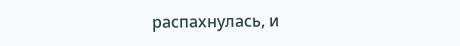распахнулась, и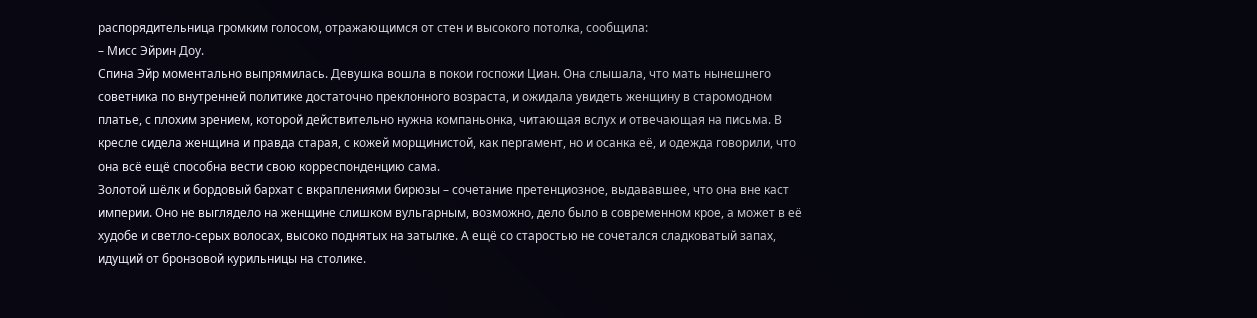распорядительница громким голосом, отражающимся от стен и высокого потолка, сообщила:
– Мисс Эйрин Доу.
Спина Эйр моментально выпрямилась. Девушка вошла в покои госпожи Циан. Она слышала, что мать нынешнего советника по внутренней политике достаточно преклонного возраста, и ожидала увидеть женщину в старомодном платье, с плохим зрением, которой действительно нужна компаньонка, читающая вслух и отвечающая на письма. В кресле сидела женщина и правда старая, с кожей морщинистой, как пергамент, но и осанка её, и одежда говорили, что она всё ещё способна вести свою корреспонденцию сама.
Золотой шёлк и бордовый бархат с вкраплениями бирюзы – сочетание претенциозное, выдававшее, что она вне каст империи. Оно не выглядело на женщине слишком вульгарным, возможно, дело было в современном крое, а может в её худобе и светло-серых волосах, высоко поднятых на затылке. А ещё со старостью не сочетался сладковатый запах, идущий от бронзовой курильницы на столике.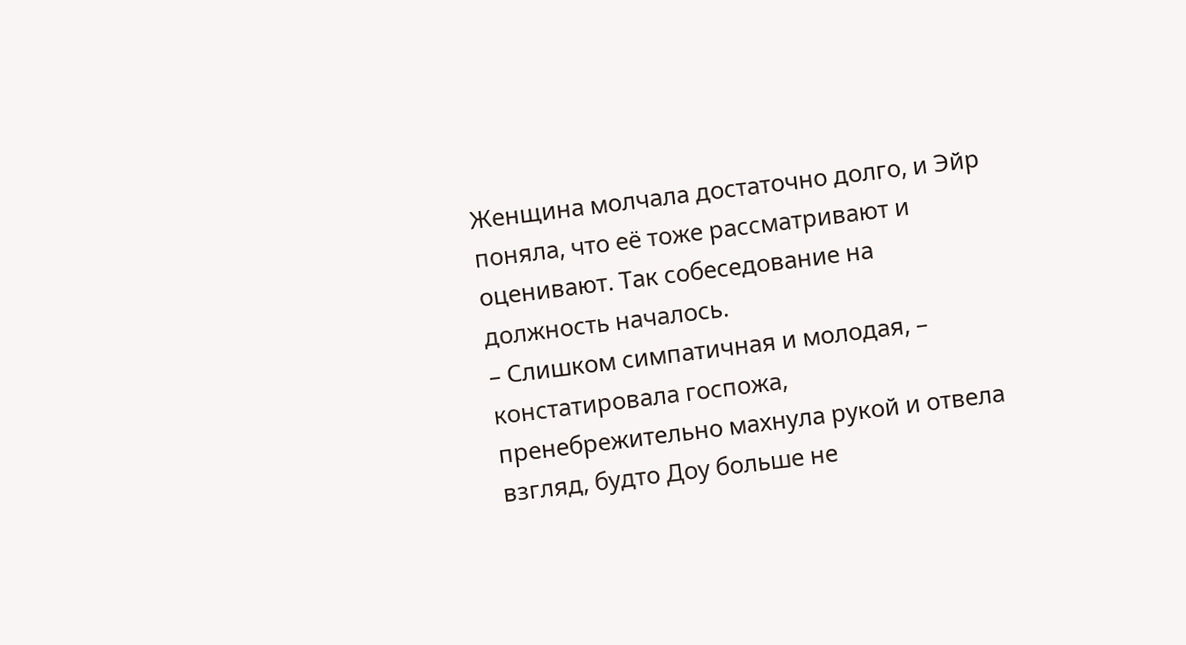Женщина молчала достаточно долго, и Эйр поняла, что её тоже рассматривают и оценивают. Так собеседование на должность началось.
– Слишком симпатичная и молодая, – констатировала госпожа, пренебрежительно махнула рукой и отвела взгляд, будто Доу больше не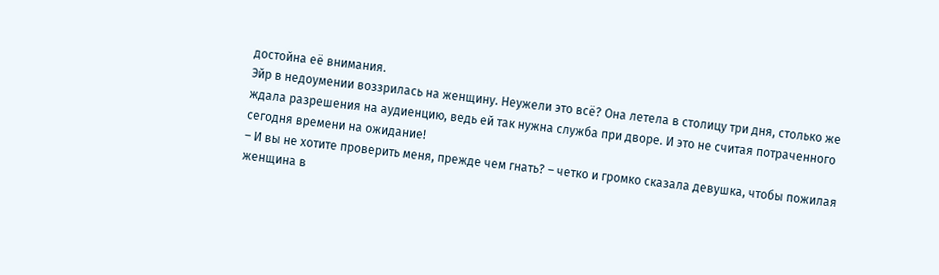достойна её внимания.
Эйр в недоумении воззрилась на женщину. Неужели это всё? Она летела в столицу три дня, столько же ждала разрешения на аудиенцию, ведь ей так нужна служба при дворе. И это не считая потраченного сегодня времени на ожидание!
– И вы не хотите проверить меня, прежде чем гнать? – четко и громко сказала девушка, чтобы пожилая женщина в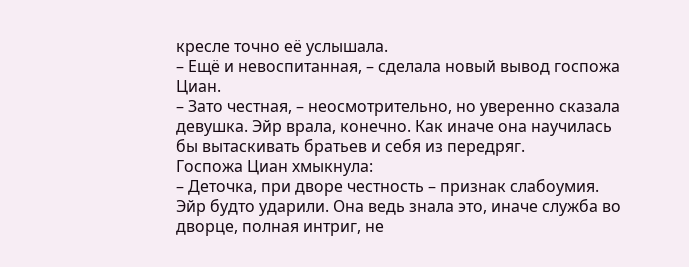кресле точно её услышала.
– Ещё и невоспитанная, – сделала новый вывод госпожа Циан.
– Зато честная, – неосмотрительно, но уверенно сказала девушка. Эйр врала, конечно. Как иначе она научилась бы вытаскивать братьев и себя из передряг.
Госпожа Циан хмыкнула:
– Деточка, при дворе честность – признак слабоумия.
Эйр будто ударили. Она ведь знала это, иначе служба во дворце, полная интриг, не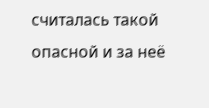считалась такой опасной и за неё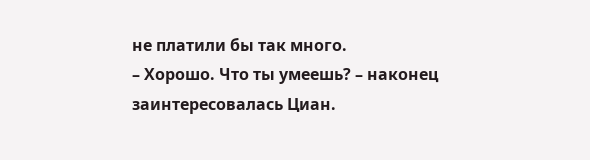не платили бы так много.
– Хорошо. Что ты умеешь? – наконец заинтересовалась Циан.